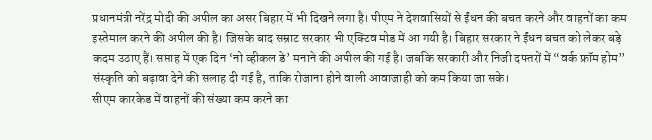प्रधानमंत्री नरेंद्र मोदी की अपील का असर बिहार में भी दिखने लगा है। पीएम ने देशवासियों से ईंधन की बचत करने और वाहनों का कम इस्तेमाल करने की अपील की है। जिसके बाद सम्राट सरकार भी एक्टिव मोड में आ गयी है। बिहार सरकार ने ईंधन बचत को लेकर बड़े कदम उठाए हैं। सप्ताह में एक दिन ‘नो व्हीकल डे’ मनाने की अपील की गई है। जबकि सरकारी और निजी दफ्तरों में “वर्क फ्रॉम होम” संस्कृति को बढ़ावा देने की सलाह दी गई है, ताकि रोजाना होने वाली आवाजाही को कम किया जा सके।
सीएम कारकेड में वाहनों की संख्या कम करने का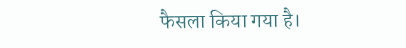फैसला किया गया है।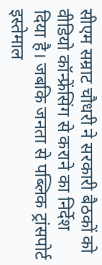सीएम सम्राट चौधरी ने सरकारी बैठकों को वीडियो कॉन्फ्रेंसिंग से कराने का निर्देश दिया है। जबकि जनता से पब्लिक ट्रांसपोर्ट इस्तेमाल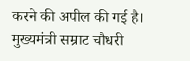करने की अपील की गई है। मुख्यमंत्री सम्राट चौधरी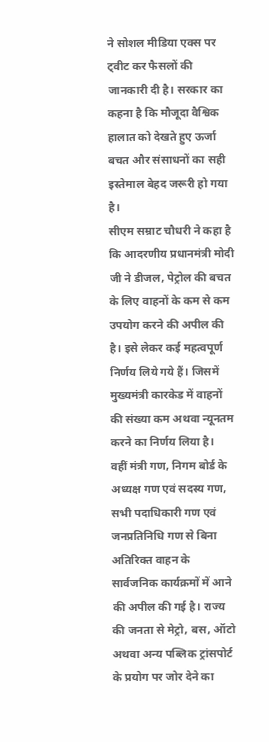ने सोशल मीडिया एक्स पर ट्वीट कर फैसलों की जानकारी दी है। सरकार का कहना है कि मौजूदा वैश्विक हालात को देखते हुए ऊर्जा बचत और संसाधनों का सही इस्तेमाल बेहद जरूरी हो गया है।
सीएम सम्राट चौधरी ने कहा है कि आदरणीय प्रधानमंत्री मोदी जी ने डीजल, पेट्रोल की बचत के लिए वाहनों के कम से कम उपयोग करने की अपील की है। इसे लेकर कई महत्वपूर्ण निर्णय लिये गये हैं। जिसमें मुख्यमंत्री कारकेड में वाहनों की संख्या कम अथवा न्यूनतम करने का निर्णय लिया है।
वहीं मंत्री गण, निगम बोर्ड के अध्यक्ष गण एवं सदस्य गण, सभी पदाधिकारी गण एवं जनप्रतिनिधि गण से बिना अतिरिक्त वाहन के सार्वजनिक कार्यक्रमों में आने की अपील की गई है। राज्य की जनता से मेट्रो, बस, ऑटो अथवा अन्य पब्लिक ट्रांसपोर्ट के प्रयोग पर जोर देने का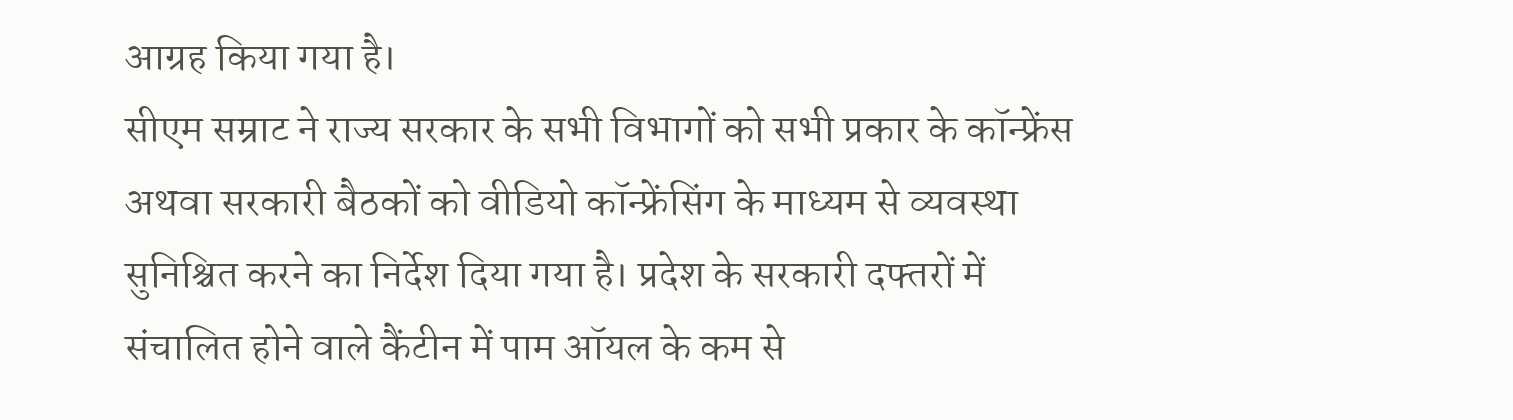आग्रह किया गया है।
सीएम सम्राट ने राज्य सरकार के सभी विभागों को सभी प्रकार के कॉन्फ्रेंस अथवा सरकारी बैठकों को वीडियो कॉन्फ्रेंसिंग के माध्यम से व्यवस्था सुनिश्चित करने का निर्देश दिया गया है। प्रदेश के सरकारी दफ्तरों में संचालित होने वाले कैंटीन में पाम ऑयल के कम से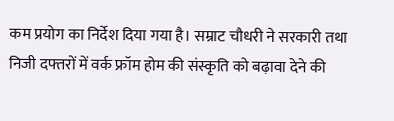कम प्रयोग का निर्देश दिया गया है। सम्राट चौधरी ने सरकारी तथा निजी दफ्तरों में वर्क फ्रॉम होम की संस्कृति को बढ़ावा देने की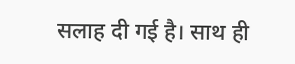सलाह दी गई है। साथ ही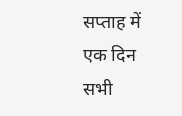सप्ताह में एक दिन सभी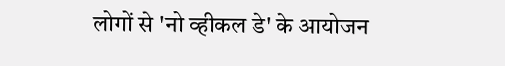लोगों से 'नो व्हीकल डे' के आयोजन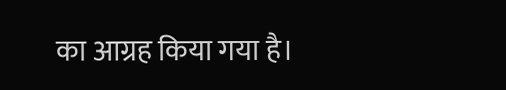का आग्रह किया गया है।